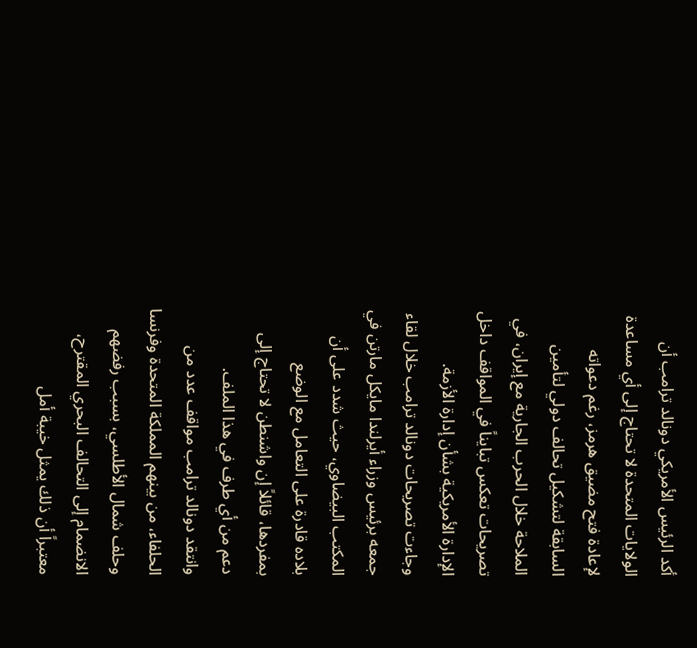أكد الرئيس الأمريكي دونالد ترامب أن الولايات المتحدة لا تحتاج إلى أي مساعدة لإعادة فتح مضيق هرمز، رغم دعواته السابقة لتشكيل تحالف دولي لتأمين الملاحة خلال الحرب الجارية مع إيران، في تصريحات تعكس تبايناً في المواقف داخل الإدارة الأمريكية بشأن إدارة الأزمة.
وجاءت تصريحات دونالد ترامب خلال لقاء جمعه برئيس وزراء أيرلندا مايكل مارتن في المكتب البيضاوي، حيث شدد على أن بلاده قادرة على التعامل مع الوضع بمفردها، قائلاً إن واشنطن لا تحتاج إلى دعم من أي طرف في هذا الملف.
وانتقد دونالد ترامب مواقف عدد من الحلفاء، من بينهم المملكة المتحدة وفرنسا وحلف شمال الأطلسي، بسبب رفضهم الانضمام إلى التحالف البحري المقترح، معتبراً أن ذلك يمثل خيبة أمل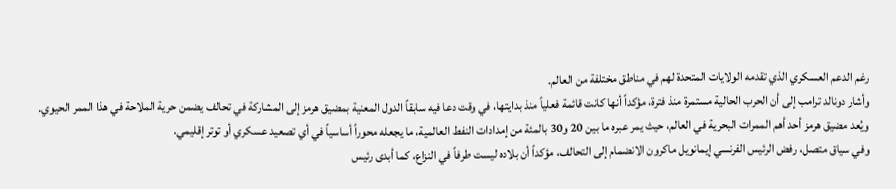رغم الدعم العسكري الذي تقدمه الولايات المتحدة لهم في مناطق مختلفة من العالم.
وأشار دونالد ترامب إلى أن الحرب الحالية مستمرة منذ فترة، مؤكداً أنها كانت قائمة فعلياً منذ بدايتها، في وقت دعا فيه سابقاً الدول المعنية بمضيق هرمز إلى المشاركة في تحالف يضمن حرية الملاحة في هذا الممر الحيوي.
ويُعد مضيق هرمز أحد أهم الممرات البحرية في العالم، حيث يمر عبره ما بين 20 و30 بالمئة من إمدادات النفط العالمية، ما يجعله محوراً أساسياً في أي تصعيد عسكري أو توتر إقليمي.
وفي سياق متصل، رفض الرئيس الفرنسي إيمانويل ماكرون الانضمام إلى التحالف، مؤكداً أن بلاده ليست طرفاً في النزاع، كما أبدى رئيس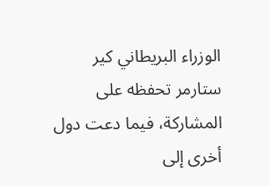الوزراء البريطاني كير ستارمر تحفظه على المشاركة، فيما دعت دول أخرى إلى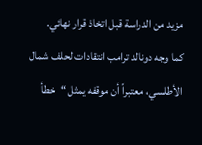مزيد من الدراسة قبل اتخاذ قرار نهائي.
كما وجه دونالد ترامب انتقادات لحلف شمال الأطلسي، معتبراً أن موقفه يمثل “خطأ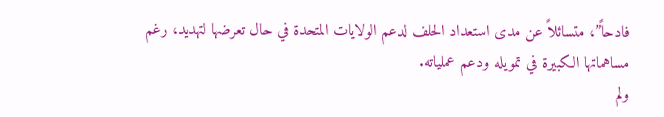فادحاً”، متسائلاً عن مدى استعداد الحلف لدعم الولايات المتحدة في حال تعرضها لتهديد، رغم مساهماتها الكبيرة في تمويله ودعم عملياته.
ولم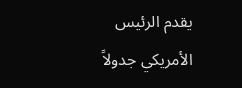يقدم الرئيس الأمريكي جدولاً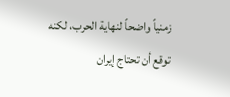زمنياً واضحاً لنهاية الحرب، لكنه توقع أن تحتاج إيران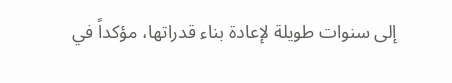إلى سنوات طويلة لإعادة بناء قدراتها، مؤكداً في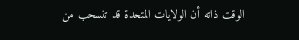الوقت ذاته أن الولايات المتحدة قد تنسحب من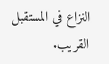النزاع في المستقبل القريب.